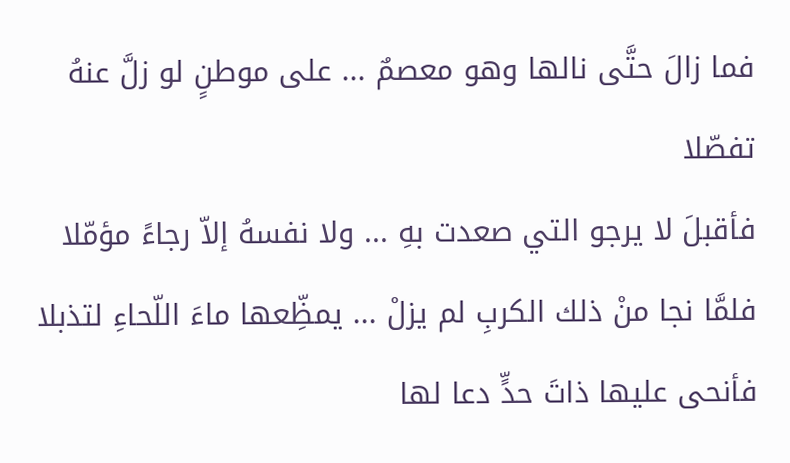فما زالَ حتَّى نالها وهو معصمٌ ... على موطنٍ لو زلَّ عنهُ تفصّلا
فأقبلَ لا يرجو التي صعدت بهِ ... ولا نفسهُ إلاّ رجاءً مؤمّلا
فلمَّا نجا منْ ذلك الكربِ لم يزلْ ... يمظِّعها ماءَ اللّحاءِ لتذبلا
فأنحى عليها ذاتَ حدٍّ دعا لها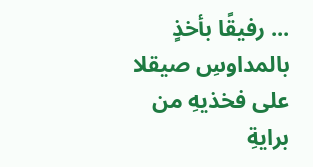... رفيقًا بأخذٍ بالمداوسِ صيقلا
على فخذيهِ من برايةِ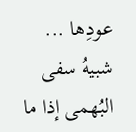عودِها ... شبيهُ سفى البُهمى إذا ما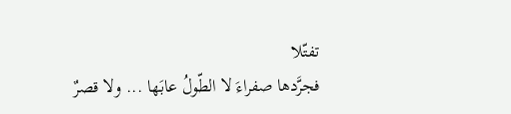تفتّلا
فجرَّدها صفراءَ لا الطّولُ عابَها ... ولا قصرٌ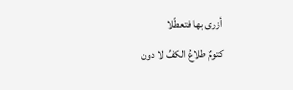أزرى بها فتعطّلا
كتومٌ طلاعُ الكفِّ لا دون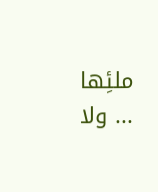ملئِها ... ولا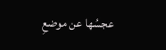عجسُها عن موضعِ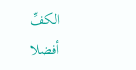الكفِّ أفضلا